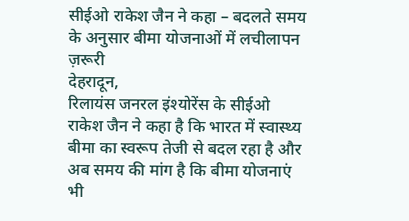सीईओ राकेश जैन ने कहा – बदलते समय के अनुसार बीमा योजनाओं में लचीलापन ज़रूरी
देहरादून,
रिलायंस जनरल इंश्योरेंस के सीईओ राकेश जैन ने कहा है कि भारत में स्वास्थ्य बीमा का स्वरूप तेजी से बदल रहा है और अब समय की मांग है कि बीमा योजनाएं भी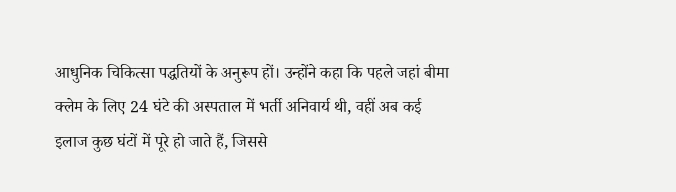आधुनिक चिकित्सा पद्धतियों के अनुरूप हों। उन्होंने कहा कि पहले जहां बीमा क्लेम के लिए 24 घंटे की अस्पताल में भर्ती अनिवार्य थी, वहीं अब कई इलाज कुछ घंटों में पूरे हो जाते हैं, जिससे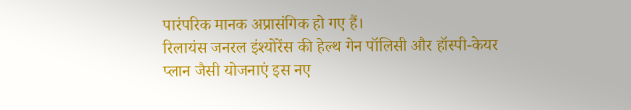पारंपरिक मानक अप्रासंगिक हो गए हैं।
रिलायंस जनरल इंश्योरेंस की हेल्थ गेन पॉलिसी और हॉस्पी-केयर प्लान जैसी योजनाएं इस नए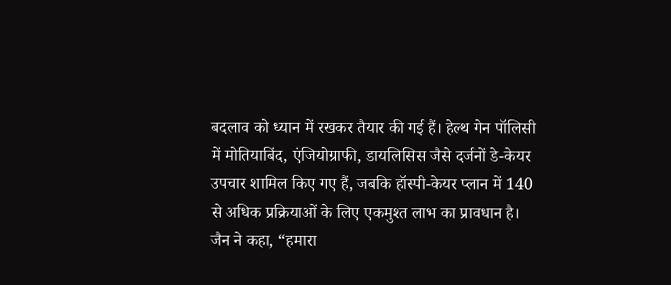बदलाव को ध्यान में रखकर तैयार की गई हैं। हेल्थ गेन पॉलिसी में मोतियाबिंद, एंजियोग्राफी, डायलिसिस जैसे दर्जनों डे-केयर उपचार शामिल किए गए हैं, जबकि हॉस्पी-केयर प्लान में 140 से अधिक प्रक्रियाओं के लिए एकमुश्त लाभ का प्रावधान है।
जैन ने कहा, “हमारा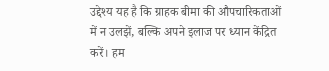उद्देश्य यह है कि ग्राहक बीमा की औपचारिकताओं में न उलझें, बल्कि अपने इलाज पर ध्यान केंद्रित करें। हम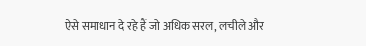ऐसे समाधान दे रहे हैं जो अधिक सरल, लचीले और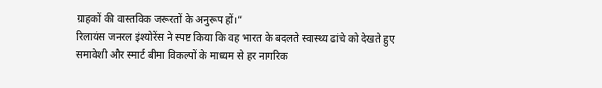ग्राहकों की वास्तविक जरूरतों के अनुरूप हों।”
रिलायंस जनरल इंश्योरेंस ने स्पष्ट किया कि वह भारत के बदलते स्वास्थ्य ढांचे को देखते हुए समावेशी और स्मार्ट बीमा विकल्पों के माध्यम से हर नागरिक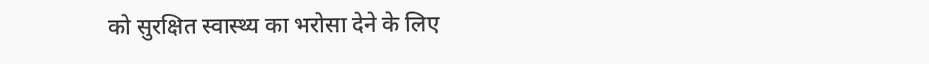को सुरक्षित स्वास्थ्य का भरोसा देने के लिए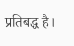प्रतिबद्ध है।